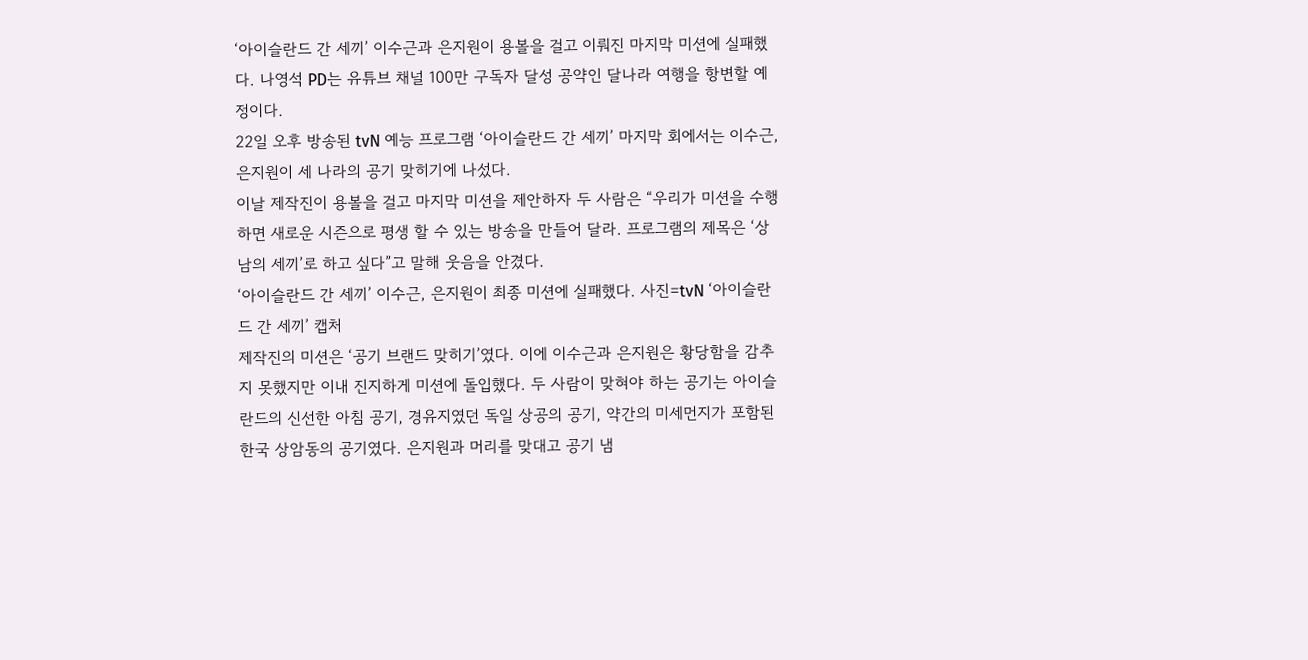‘아이슬란드 간 세끼’ 이수근과 은지원이 용볼을 걸고 이뤄진 마지막 미션에 실패했다. 나영석 PD는 유튜브 채널 100만 구독자 달성 공약인 달나라 여행을 항변할 예정이다.
22일 오후 방송된 tvN 예능 프로그램 ‘아이슬란드 간 세끼’ 마지막 회에서는 이수근, 은지원이 세 나라의 공기 맞히기에 나섰다.
이날 제작진이 용볼을 걸고 마지막 미션을 제안하자 두 사람은 “우리가 미션을 수행하면 새로운 시즌으로 평생 할 수 있는 방송을 만들어 달라. 프로그램의 제목은 ‘상남의 세끼’로 하고 싶다”고 말해 웃음을 안겼다.
‘아이슬란드 간 세끼’ 이수근, 은지원이 최종 미션에 실패했다. 사진=tvN ‘아이슬란드 간 세끼’ 캡처
제작진의 미션은 ‘공기 브랜드 맞히기’였다. 이에 이수근과 은지원은 황당함을 감추지 못했지만 이내 진지하게 미션에 돌입했다. 두 사람이 맞혀야 하는 공기는 아이슬란드의 신선한 아침 공기, 경유지였던 독일 상공의 공기, 약간의 미세먼지가 포함된 한국 상암동의 공기였다. 은지원과 머리를 맞대고 공기 냄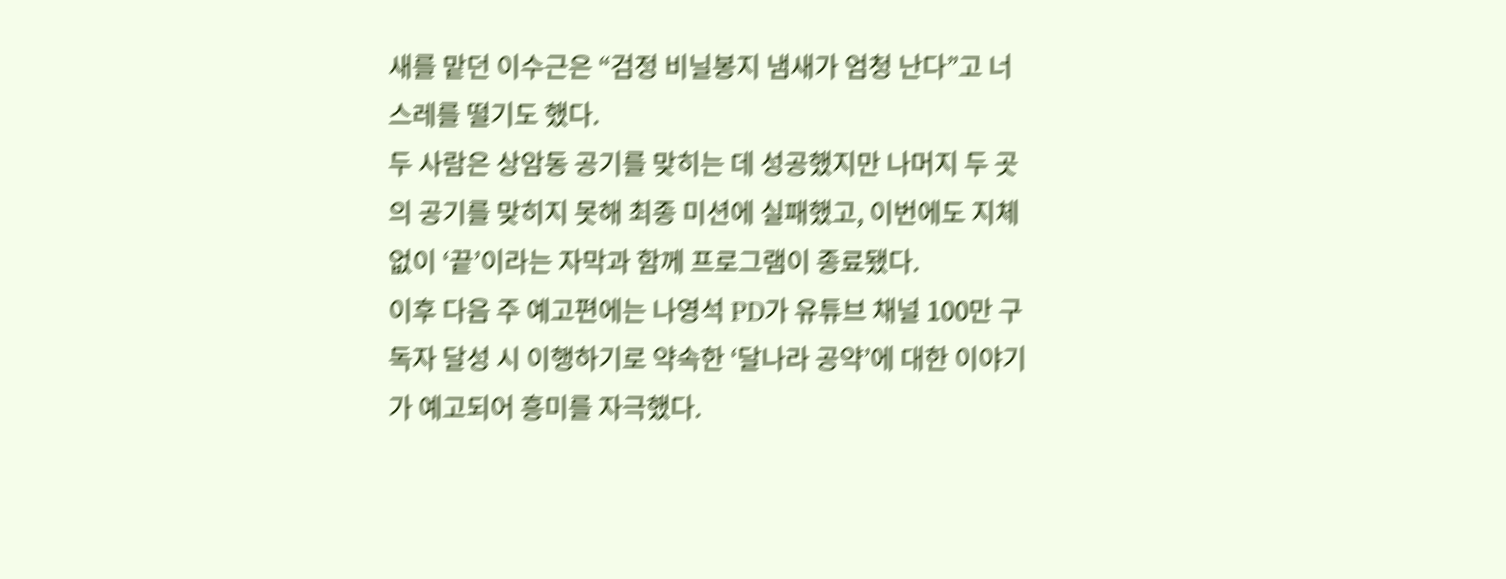새를 맡던 이수근은 “검정 비닐봉지 냄새가 엄청 난다”고 너스레를 떨기도 했다.
두 사람은 상암동 공기를 맞히는 데 성공했지만 나머지 두 곳의 공기를 맞히지 못해 최종 미션에 실패했고, 이번에도 지체없이 ‘끝’이라는 자막과 함께 프로그램이 종료됐다.
이후 다음 주 예고편에는 나영석 PD가 유튜브 채널 100만 구독자 달성 시 이행하기로 약속한 ‘달나라 공약’에 대한 이야기가 예고되어 흥미를 자극했다.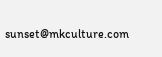sunset@mkculture.com